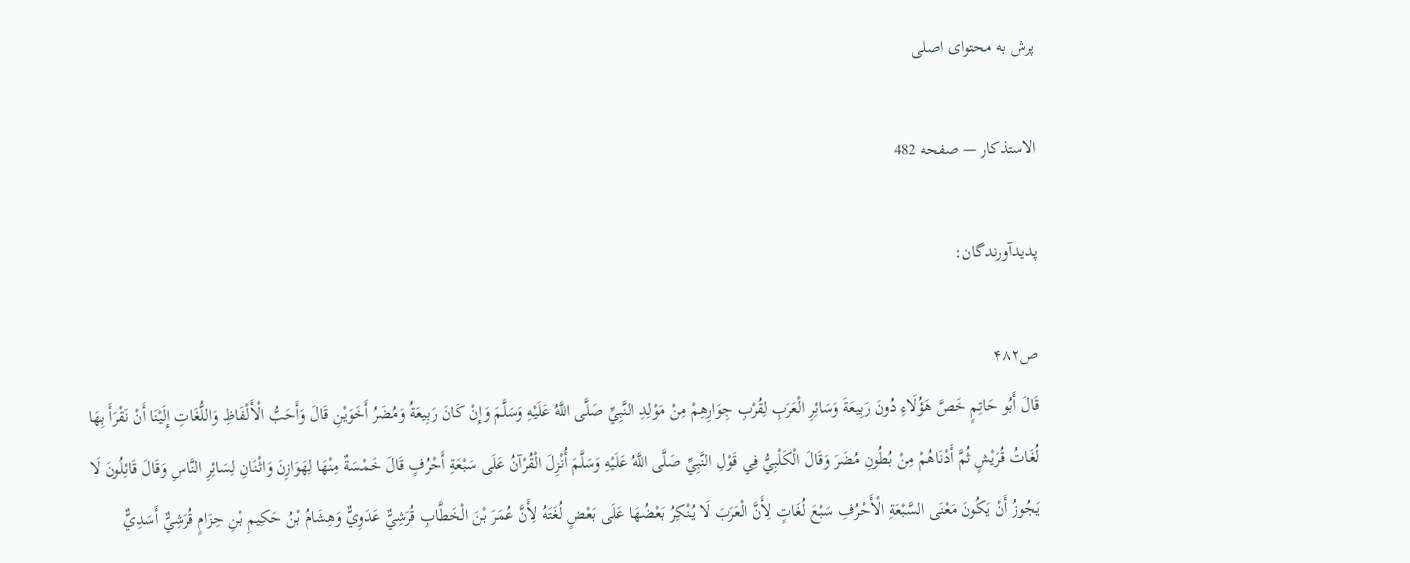پرش به محتوای اصلی

الاستذكار — صفحه 482

پدیدآورندگان:

ص۴۸۲
قَالَ أَبُو حَاتِمٍ خَصَّ هَؤُلَاءِ دُونَ رَبِيعَةَ وَسَائِرِ الْعَرَبِ لِقُرْبِ جِوَارِهِمْ مِنْ مَوْلِدِ النَّبِيِّ صَلَّى اللَّهُ عَلَيْهِ وَسَلَّمَ وَإِنْ كَانَ رَبِيعَةُ وَمُضَرُ أَخَوَيْنِ قَالَ وَأَحَبُّ الْأَلْفَاظِ وَاللُّغَاتِ إِلَيْنَا أَنْ نَقْرَأَ بِهَا لُغَاتُ قُرَيْشٍ ثُمَّ أَدْنَاهُمْ مِنْ بُطُونِ مُضَرَ وَقَالَ الْكَلْبِيُّ فِي قَوْلِ النَّبِيِّ صَلَّى اللَّهُ عَلَيْهِ وَسَلَّمَ أُنْزِلَ الْقُرْآنُ عَلَى سَبْعَةِ أَحْرُفٍ قَالَ خَمْسَةٌ مِنْهَا لِهَوَازِنَ وَاثْنَانِ لِسَائِرِ النَّاسِ وَقَالَ قَائِلُونَ لَا يَجُوزُ أَنْ يَكُونَ مَعْنَى السَّبْعَةِ الْأَحْرُفِ سَبْعَ لُغَاتٍ لِأَنَّ الْعَرَبَ لَا يُنْكِرُ بَعْضُهَا عَلَى بَعْضٍ لُغَتَهُ لِأَنَّ عُمَرَ بْنَ الْخَطَّابِ قُرَشِيٌّ عَدَوِيٌّ وَهِشَامُ بْنُ حَكِيمِ بْنِ حِزَامٍ قُرَشِيٌّ أَسَدِيٌّ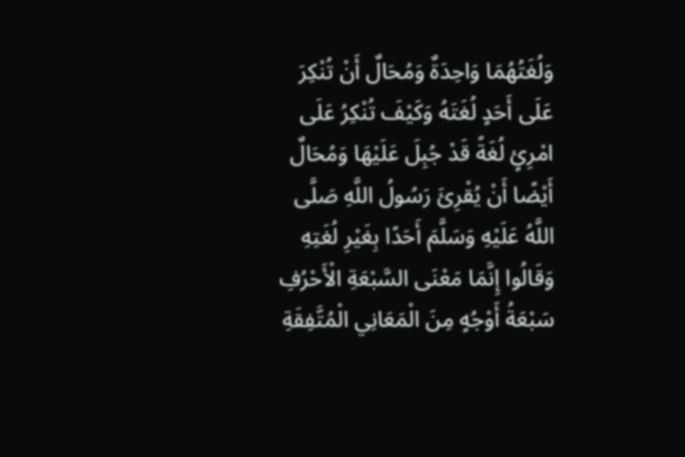وَلُغَتُهُمَا وَاحِدَةٌ وَمُحَالٌ أَنْ تُنْكِرَ عَلَى أَحَدٍ لُغَتَهُ وَكَيْفَ تُنْكِرُ عَلَى امْرِئٍ لُغَةً قَدْ جُبِلَ عَلَيْهَا وَمُحَالٌ أَيْضًا أَنْ يُقْرِئَ رَسُولُ اللَّهِ صَلَّى اللَّهُ عَلَيْهِ وَسَلَّمَ أَحَدًا بِغَيْرِ لُغَتِهِ وَقَالُوا إِنَّمَا مَعْنَى السَّبْعَةِ الْأَحْرُفِ سَبْعَةُ أَوْجُهٍ مِنَ الْمَعَانِي الْمُتَّفِقَةِ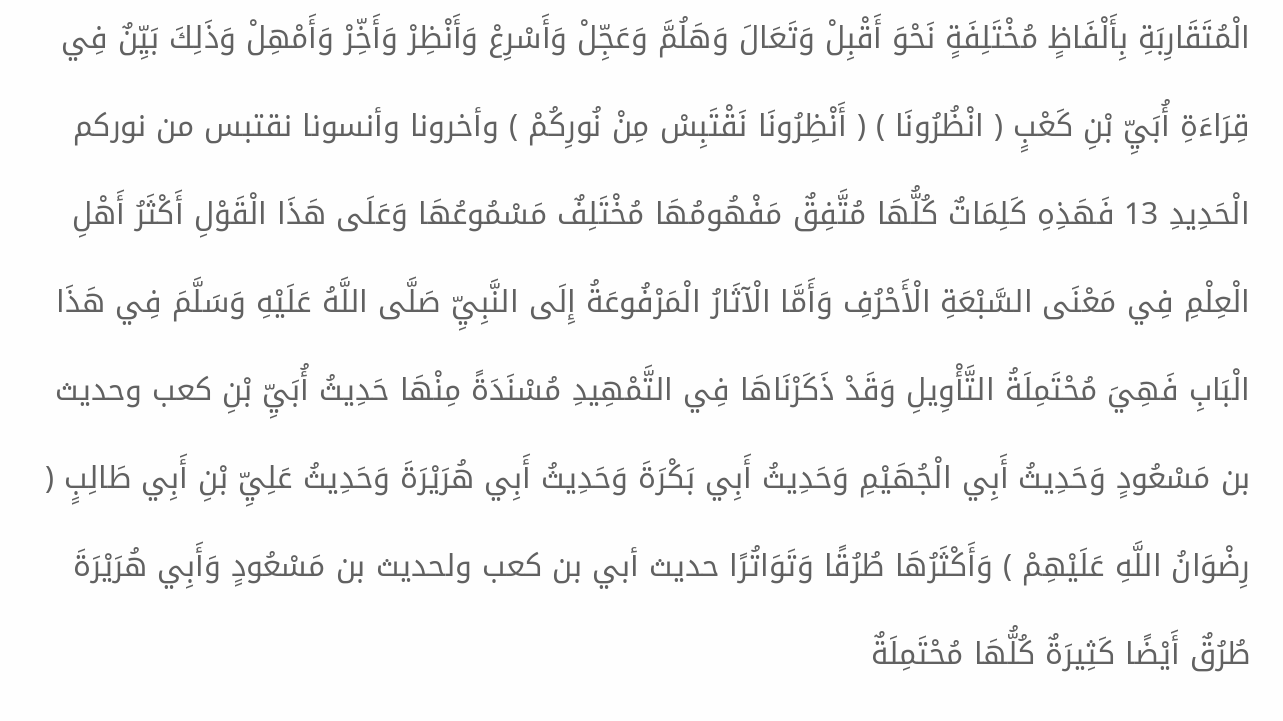الْمُتَقَارِبَةِ بِأَلْفَاظٍ مُخْتَلِفَةٍ نَحْوَ أَقْبِلْ وَتَعَالَ وَهَلُمَّ وَعَجِّلْ وَأَسْرِعْ وَأَنْظِرْ وَأَخِّرْ وَأَمْهِلْ وَذَلِكَ بَيِّنٌ فِي قِرَاءَةِ أُبَيِّ بْنِ كَعْبٍ ( انْظُرُونَا ) ( أَنْظِرُونَا نَقْتَبِسْ مِنْ نُورِكُمْ ) وأخرونا وأنسونا نقتبس من نوركم الْحَدِيدِ 13 فَهَذِهِ كَلِمَاتٌ كُلُّهَا مُتَّفِقٌ مَفْهُومُهَا مُخْتَلِفٌ مَسْمُوعُهَا وَعَلَى هَذَا الْقَوْلِ أَكْثَرُ أَهْلِ الْعِلْمِ فِي مَعْنَى السَّبْعَةِ الْأَحْرُفِ وَأَمَّا الْآثَارُ الْمَرْفُوعَةُ إِلَى النَّبِيِّ صَلَّى اللَّهُ عَلَيْهِ وَسَلَّمَ فِي هَذَا الْبَابِ فَهِيَ مُحْتَمِلَةُ التَّأْوِيلِ وَقَدْ ذَكَرْنَاهَا فِي التَّمْهِيدِ مُسْنَدَةً مِنْهَا حَدِيثُ أُبَيِّ بْنِ كعب وحديث بن مَسْعُودٍ وَحَدِيثُ أَبِي الْجُهَيْمِ وَحَدِيثُ أَبِي بَكْرَةَ وَحَدِيثُ أَبِي هُرَيْرَةَ وَحَدِيثُ عَلِيِّ بْنِ أَبِي طَالِبٍ ( رِضْوَانُ اللَّهِ عَلَيْهِمْ ) وَأَكْثَرُهَا طُرُقًا وَتَوَاتُرًا حديث أبي بن كعب ولحديث بن مَسْعُودٍ وَأَبِي هُرَيْرَةَ طُرُقٌ أَيْضًا كَثِيرَةٌ كُلُّهَا مُحْتَمِلَةٌ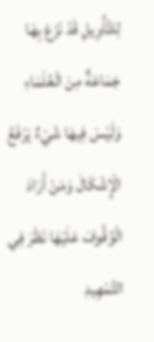لِلتَّأْوِيلِ قَدْ نَزَعَ بِهَا جَمَاعَةٌ مِنَ الْعُلَمَاءِ وَلَيْسَ فِيهَا شَيْءٌ يَرْفَعُ الْإِشْكَالَ وَمَنْ أَرَادَ الْوُقُوفَ عَلَيْهَا نَظَرَ فِي التَّمْهِيدِ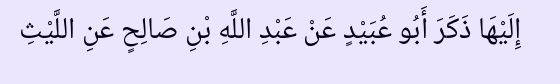إِلَيْهَا ذَكَرَ أَبُو عُبَيْدٍ عَنْ عَبْدِ اللَّهِ بْنِ صَالِحٍ عَنِ اللَّيْثِ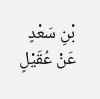بْنِ سَعْدٍ عَنْ عُقَيْلٍ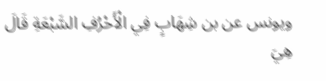ويونس عن بن شِهَابٍ فِي الْأَحْرُفِ السَّبْعَةِ قَالَ هِيَ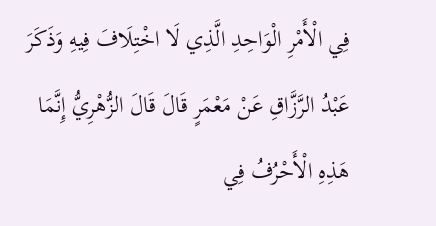فِي الْأَمْرِ الْوَاحِدِ الَّذِي لَا اخْتِلَافَ فِيهِ وَذَكَرَ عَبْدُ الرَّزَّاقِ عَنْ مَعْمَرٍ قَالَ قَالَ الزُّهْرِيُّ إِنَّمَا هَذِهِ الْأَحْرُفُ فِي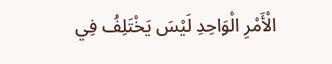الْأَمْرِ الْوَاحِدِ لَيْسَ يَخْتَلِفُ فِي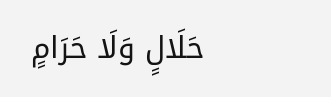حَلَالٍ وَلَا حَرَامٍ